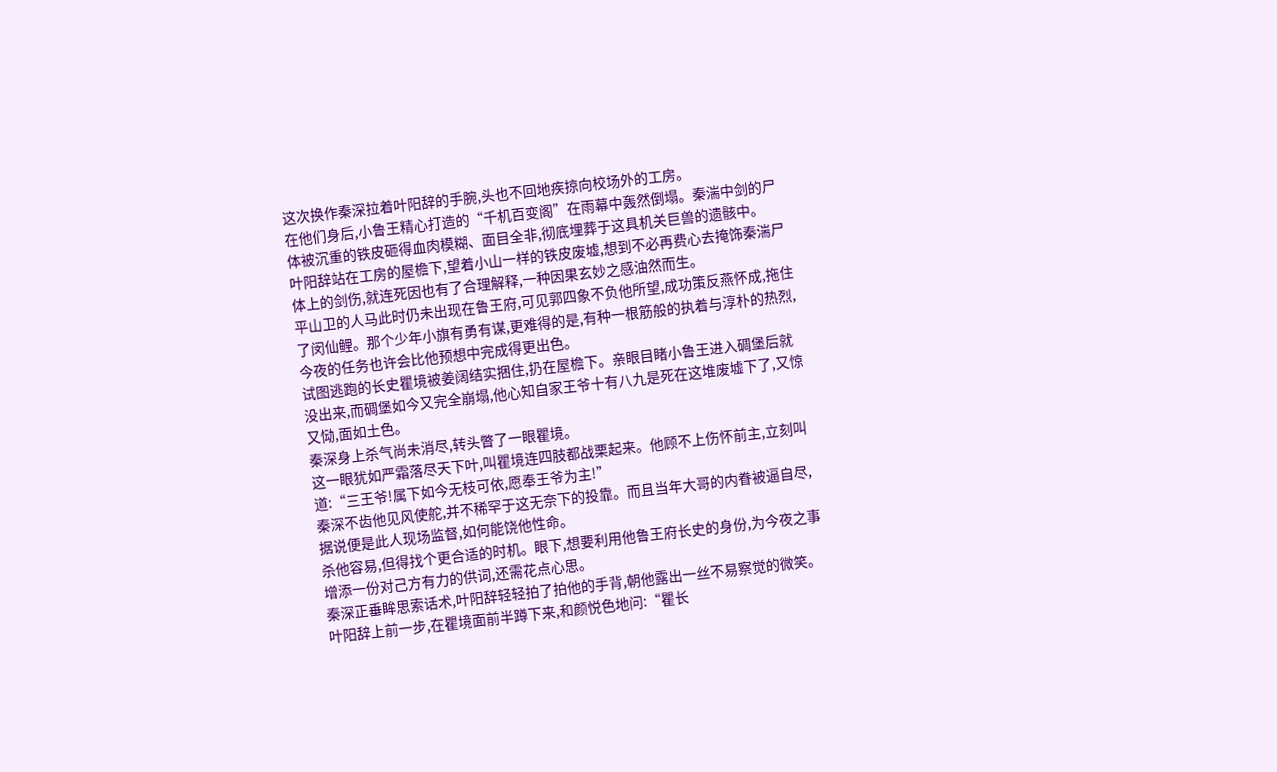这次换作秦深拉着叶阳辞的手腕,头也不回地疾掠向校场外的工房。
在他们身后,小鲁王精心打造的“千机百变阁”在雨幕中轰然倒塌。秦湍中剑的尸体被沉重的铁皮砸得血肉模糊、面目全非,彻底埋葬于这具机关巨兽的遗骸中。
叶阳辞站在工房的屋檐下,望着小山一样的铁皮废墟,想到不必再费心去掩饰秦湍尸体上的剑伤,就连死因也有了合理解释,一种因果玄妙之感油然而生。
平山卫的人马此时仍未出现在鲁王府,可见郭四象不负他所望,成功策反燕怀成,拖住了闵仙鲤。那个少年小旗有勇有谋,更难得的是,有种一根筋般的执着与淳朴的热烈,今夜的任务也许会比他预想中完成得更出色。
试图逃跑的长史瞿境被姜阔结实捆住,扔在屋檐下。亲眼目睹小鲁王进入碉堡后就没出来,而碉堡如今又完全崩塌,他心知自家王爷十有八九是死在这堆废墟下了,又惊又恸,面如土色。
秦深身上杀气尚未消尽,转头瞥了一眼瞿境。
这一眼犹如严霜落尽天下叶,叫瞿境连四肢都战栗起来。他顾不上伤怀前主,立刻叫道:“三王爷!属下如今无枝可依,愿奉王爷为主!”
秦深不齿他见风使舵,并不稀罕于这无奈下的投靠。而且当年大哥的内眷被逼自尽,据说便是此人现场监督,如何能饶他性命。
杀他容易,但得找个更合适的时机。眼下,想要利用他鲁王府长史的身份,为今夜之事增添一份对己方有力的供词,还需花点心思。
秦深正垂眸思索话术,叶阳辞轻轻拍了拍他的手背,朝他露出一丝不易察觉的微笑。
叶阳辞上前一步,在瞿境面前半蹲下来,和颜悦色地问:“瞿长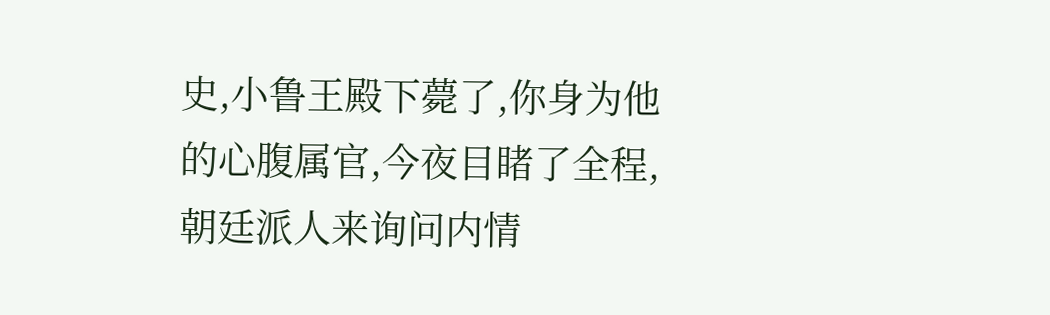史,小鲁王殿下薨了,你身为他的心腹属官,今夜目睹了全程,朝廷派人来询问内情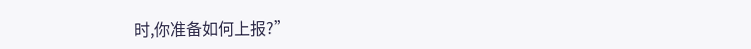时,你准备如何上报?”